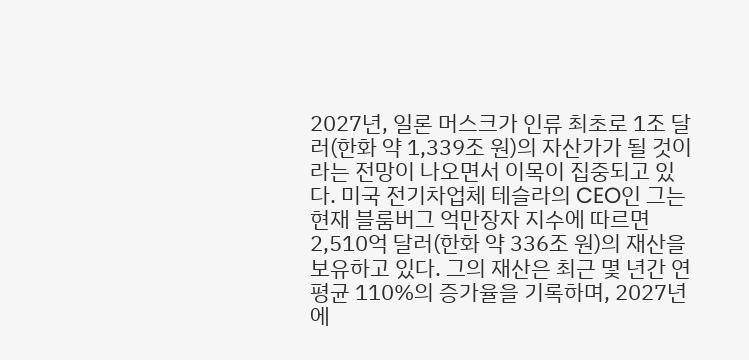2027년, 일론 머스크가 인류 최초로 1조 달러(한화 약 1,339조 원)의 자산가가 될 것이라는 전망이 나오면서 이목이 집중되고 있다. 미국 전기차업체 테슬라의 CEO인 그는 현재 블룸버그 억만장자 지수에 따르면 2,510억 달러(한화 약 336조 원)의 재산을 보유하고 있다. 그의 재산은 최근 몇 년간 연평균 110%의 증가율을 기록하며, 2027년에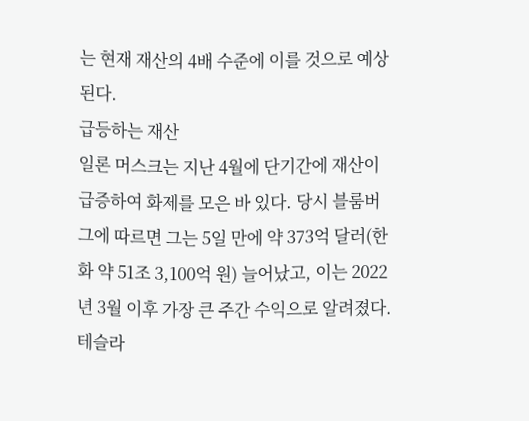는 현재 재산의 4배 수준에 이를 것으로 예상된다.
급등하는 재산
일론 머스크는 지난 4월에 단기간에 재산이 급증하여 화제를 모은 바 있다. 당시 블룸버그에 따르면 그는 5일 만에 약 373억 달러(한화 약 51조 3,100억 원) 늘어났고, 이는 2022년 3월 이후 가장 큰 주간 수익으로 알려졌다. 테슬라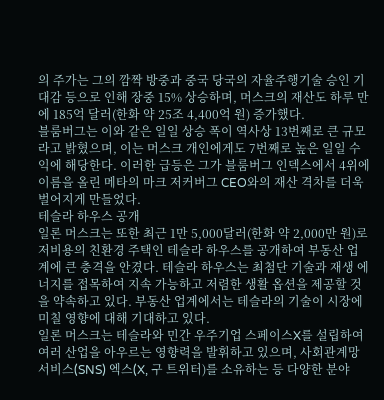의 주가는 그의 깜짝 방중과 중국 당국의 자율주행기술 승인 기대감 등으로 인해 장중 15% 상승하며, 머스크의 재산도 하루 만에 185억 달러(한화 약 25조 4,400억 원) 증가했다.
블룸버그는 이와 같은 일일 상승 폭이 역사상 13번째로 큰 규모라고 밝혔으며, 이는 머스크 개인에게도 7번째로 높은 일일 수익에 해당한다. 이러한 급등은 그가 블룸버그 인덱스에서 4위에 이름을 올린 메타의 마크 저커버그 CEO와의 재산 격차를 더욱 벌어지게 만들었다.
테슬라 하우스 공개
일론 머스크는 또한 최근 1만 5,000달러(한화 약 2,000만 원)로 저비용의 친환경 주택인 테슬라 하우스를 공개하여 부동산 업계에 큰 충격을 안겼다. 테슬라 하우스는 최첨단 기술과 재생 에너지를 접목하여 지속 가능하고 저렴한 생활 옵션을 제공할 것을 약속하고 있다. 부동산 업계에서는 테슬라의 기술이 시장에 미칠 영향에 대해 기대하고 있다.
일론 머스크는 테슬라와 민간 우주기업 스페이스X를 설립하여 여러 산업을 아우르는 영향력을 발휘하고 있으며, 사회관계망서비스(SNS) 엑스(X, 구 트위터)를 소유하는 등 다양한 분야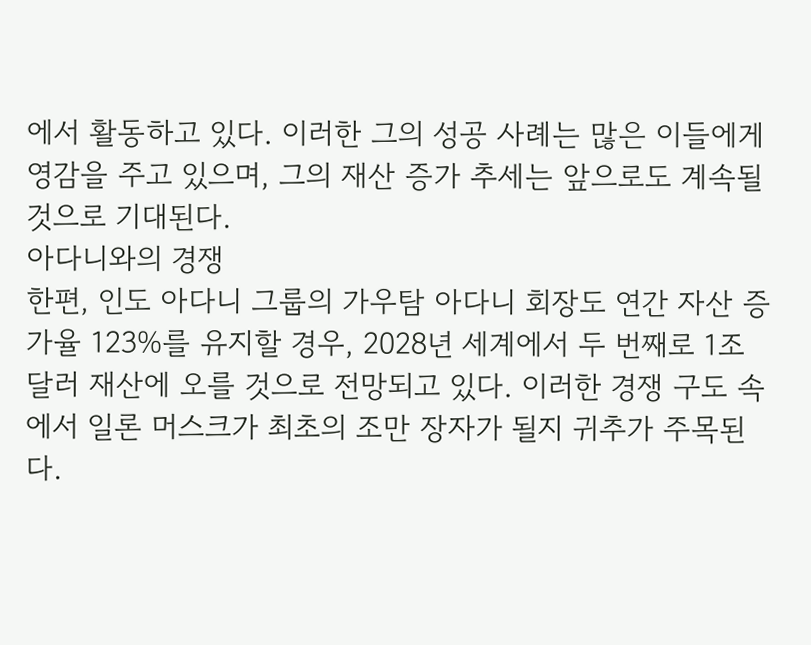에서 활동하고 있다. 이러한 그의 성공 사례는 많은 이들에게 영감을 주고 있으며, 그의 재산 증가 추세는 앞으로도 계속될 것으로 기대된다.
아다니와의 경쟁
한편, 인도 아다니 그룹의 가우탐 아다니 회장도 연간 자산 증가율 123%를 유지할 경우, 2028년 세계에서 두 번째로 1조 달러 재산에 오를 것으로 전망되고 있다. 이러한 경쟁 구도 속에서 일론 머스크가 최초의 조만 장자가 될지 귀추가 주목된다.